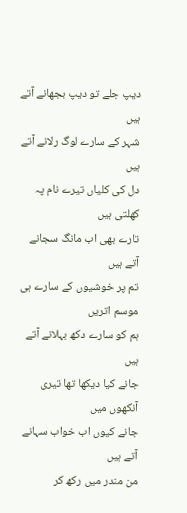دیپ جلے تو دیپ بجھانے آتے ہیں
شہر کے سارے لوگ رلانے آتے ہیں
دل کی کلیاں تیرے نام پہ کھلتی ہیں
تارے بھی اب مانگ سجانے آتے ہیں
تم پر خوشیوں کے سارے ہی موسم اتریں
ہم کو سارے دکھ بہلانے آتے ہیں
جانے کیا دیکھا تھا تیری آنکھوں میں
جانے کیوں اب خواب سہانے آتے ہیں
من مندر میں رکھ کر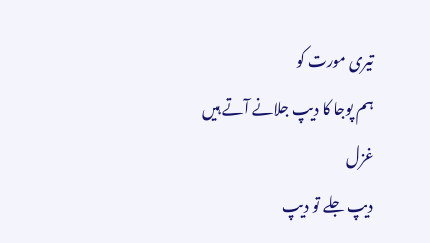تیری مورت کو
ہم پوجا کا دیپ جلانے آتے ہیں
غزل
دیپ جلے تو دیپ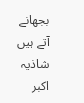بجھانے آتے ہیں
شاذیہ اکبر